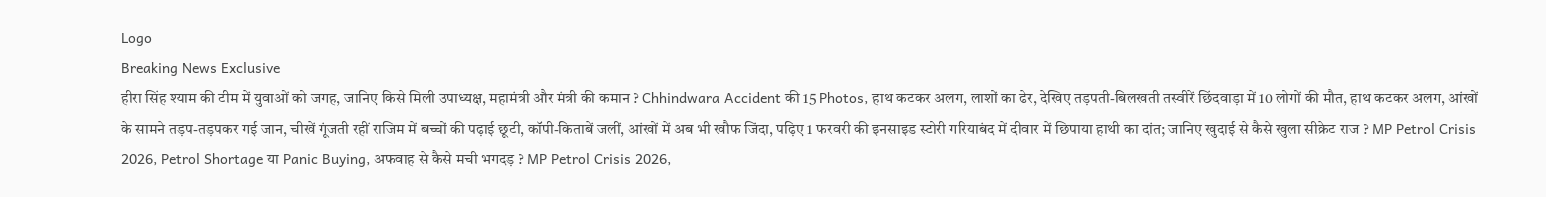Logo
Breaking News Exclusive
हीरा सिंह श्याम की टीम में युवाओं को जगह, जानिए किसे मिली उपाध्यक्ष, महामंत्री और मंत्री की कमान ? Chhindwara Accident की 15 Photos, हाथ कटकर अलग, लाशों का ढेर, देखिए तड़पती-बिलखती तस्वीरें छिंदवाड़ा में 10 लोगों की मौत, हाथ कटकर अलग, आंखों के सामने तड़प-तड़पकर गई जान, चीखें गूंजती रहीं राजिम में बच्चों की पढ़ाई छूटी, कॉपी-किताबें जलीं, आंखों में अब भी खौफ जिंदा, पढ़िए 1 फरवरी की इनसाइड स्टोरी गरियाबंद में दीवार में छिपाया हाथी का दांत; जानिए खुदाई से कैसे खुला सीक्रेट राज ? MP Petrol Crisis 2026, Petrol Shortage या Panic Buying, अफवाह से कैसे मची भगदड़ ? MP Petrol Crisis 2026,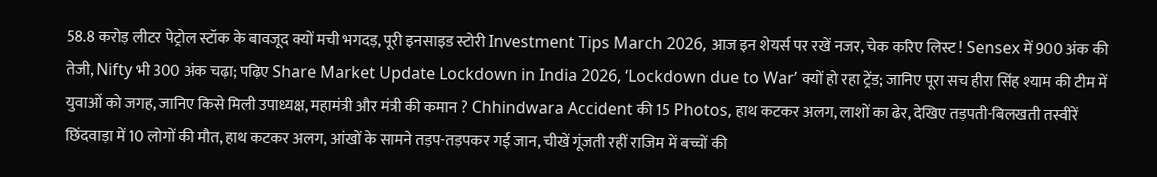58.8 करोड़ लीटर पेट्रोल स्टॉक के बावजूद क्यों मची भगदड़, पूरी इनसाइड स्टोरी Investment Tips March 2026, आज इन शेयर्स पर रखें नजर, चेक करिए लिस्ट ! Sensex में 900 अंक की तेजी, Nifty भी 300 अंक चढ़ा; पढ़िए Share Market Update Lockdown in India 2026, ‘Lockdown due to War’ क्यों हो रहा ट्रेंड; जानिए पूरा सच हीरा सिंह श्याम की टीम में युवाओं को जगह, जानिए किसे मिली उपाध्यक्ष, महामंत्री और मंत्री की कमान ? Chhindwara Accident की 15 Photos, हाथ कटकर अलग, लाशों का ढेर, देखिए तड़पती-बिलखती तस्वीरें छिंदवाड़ा में 10 लोगों की मौत, हाथ कटकर अलग, आंखों के सामने तड़प-तड़पकर गई जान, चीखें गूंजती रहीं राजिम में बच्चों की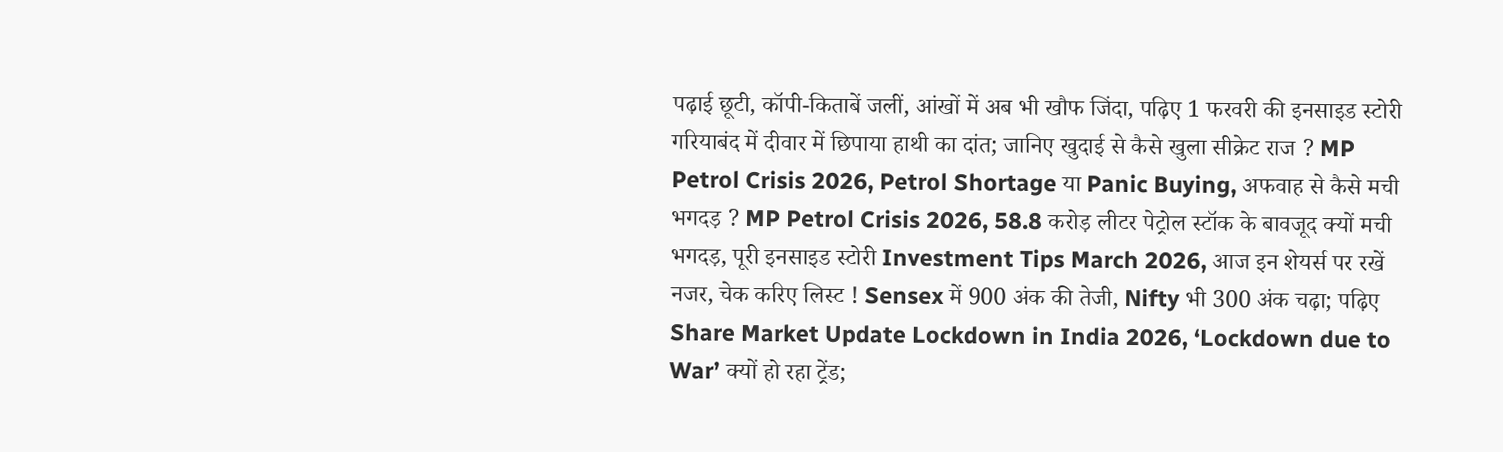पढ़ाई छूटी, कॉपी-किताबें जलीं, आंखों में अब भी खौफ जिंदा, पढ़िए 1 फरवरी की इनसाइड स्टोरी गरियाबंद में दीवार में छिपाया हाथी का दांत; जानिए खुदाई से कैसे खुला सीक्रेट राज ? MP Petrol Crisis 2026, Petrol Shortage या Panic Buying, अफवाह से कैसे मची भगदड़ ? MP Petrol Crisis 2026, 58.8 करोड़ लीटर पेट्रोल स्टॉक के बावजूद क्यों मची भगदड़, पूरी इनसाइड स्टोरी Investment Tips March 2026, आज इन शेयर्स पर रखें नजर, चेक करिए लिस्ट ! Sensex में 900 अंक की तेजी, Nifty भी 300 अंक चढ़ा; पढ़िए Share Market Update Lockdown in India 2026, ‘Lockdown due to War’ क्यों हो रहा ट्रेंड;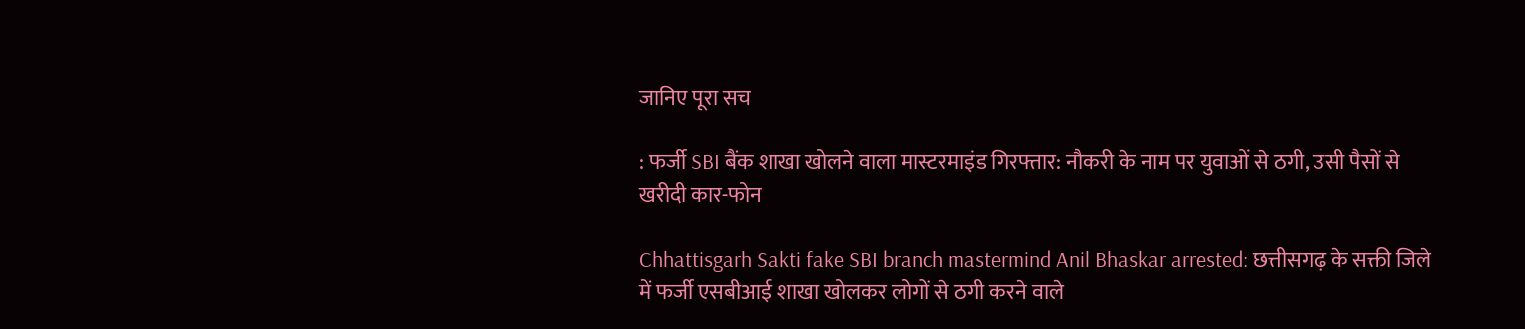जानिए पूरा सच

: फर्जी SBI बैंक शाखा खोलने वाला मास्टरमाइंड गिरफ्तार: नौकरी के नाम पर युवाओं से ठगी, उसी पैसों से खरीदी कार-फोन

Chhattisgarh Sakti fake SBI branch mastermind Anil Bhaskar arrested: छत्तीसगढ़ के सक्ती जिले में फर्जी एसबीआई शाखा खोलकर लोगों से ठगी करने वाले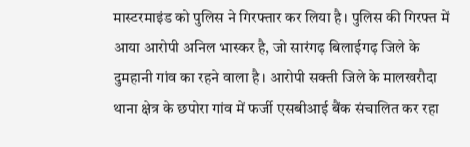मास्टरमाइंड को पुलिस ने गिरफ्तार कर लिया है। पुलिस की गिरफ्त में आया आरोपी अनिल भास्कर है, जो सारंगढ़ बिलाईगढ़ जिले के दुमहानी गांव का रहने वाला है। आरोपी सक्ती जिले के मालखरौदा थाना क्षेत्र के छपोरा गांव में फर्जी एसबीआई बैंक संचालित कर रहा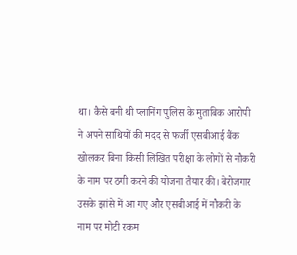था। कैसे बनी थी प्लानिंग पुलिस के मुताबिक आरोपी ने अपने साथियों की मदद से फर्जी एसबीआई बैंक खोलकर बिना किसी लिखित परीक्षा के लोगों से नौकरी के नाम पर ठगी करने की योजना तैयार की। बेरोजगार उसके झांसे में आ गए और एसबीआई में नौकरी के नाम पर मोटी रकम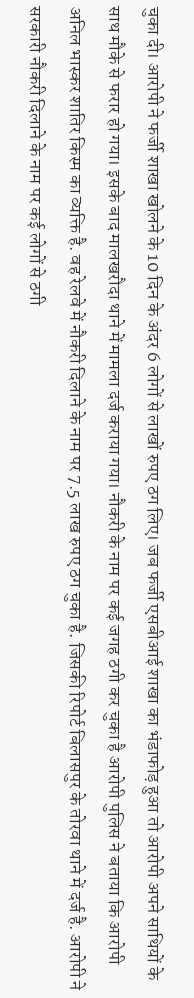चुका दी। आरोपी ने फर्जी शाखा खोलने के 10 दिन के अंदर 6 लोगों से लाखों रुपए ठग लिए। जब फर्जी एसबीआई शाखा का भंडाफोड़ हुआ तो आरोपी अपने साथियों के साथ मौके से फरार हो गया। इसके बाद मालखरौदा थाने में मामला दर्ज कराया गया। नौकरी के नाम पर कई जगह ठगी कर चुका है आरोपी पुलिस ने बताया कि आरोपी अनिल भास्कर शातिर किस्म का व्यक्ति है. वह रेलवे में नौकरी दिलाने के नाम पर 7.5 लाख रुपए ठग चुका है. जिसकी रिपोर्ट बिलासपुर के तोरवा थाने में दर्ज है. आरोपी ने सरकारी नौकरी दिलाने के नाम पर कई लोगों से ठगी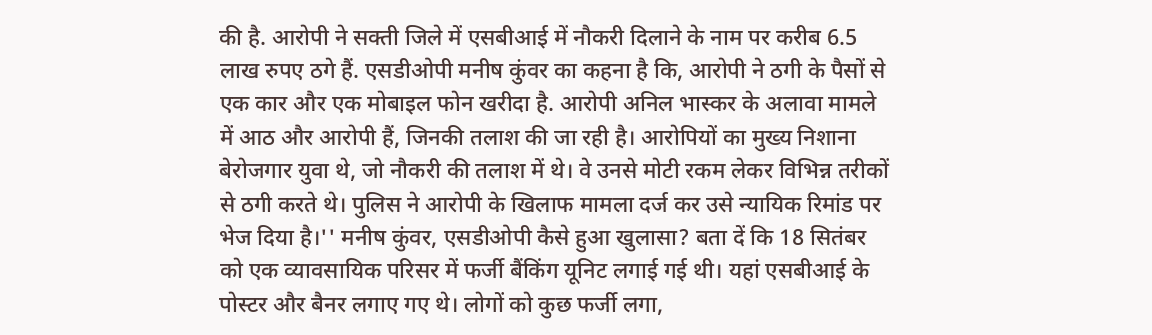की है. आरोपी ने सक्ती जिले में एसबीआई में नौकरी दिलाने के नाम पर करीब 6.5 लाख रुपए ठगे हैं. एसडीओपी मनीष कुंवर का कहना है कि, आरोपी ने ठगी के पैसों से एक कार और एक मोबाइल फोन खरीदा है. आरोपी अनिल भास्कर के अलावा मामले में आठ और आरोपी हैं, जिनकी तलाश की जा रही है। आरोपियों का मुख्य निशाना बेरोजगार युवा थे, जो नौकरी की तलाश में थे। वे उनसे मोटी रकम लेकर विभिन्न तरीकों से ठगी करते थे। पुलिस ने आरोपी के खिलाफ मामला दर्ज कर उसे न्यायिक रिमांड पर भेज दिया है।'' मनीष कुंवर, एसडीओपी कैसे हुआ खुलासा? बता दें कि 18 सितंबर को एक व्यावसायिक परिसर में फर्जी बैंकिंग यूनिट लगाई गई थी। यहां एसबीआई के पोस्टर और बैनर लगाए गए थे। लोगों को कुछ फर्जी लगा,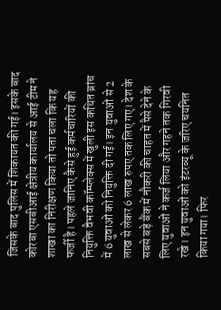जिसके बाद पुलिस में शिकायत की गई। इसके बाद कोरबा एसबीआई क्षेत्रीय कार्यालय से आई टीम ने शाखा का निरीक्षण किया तो पता चला कि यह फर्जी है। पहले जानिए कैसे हुई कर्मचारियों की नियुक्ति वैभवी कॉम्प्लेक्स में खुली इस कथित ब्रांच में 6 युवाओं को नियुक्ति दी गई। इन युवाओं से 2 लाख से लेकर 6 लाख रुपए तक लिए गए। देश के सबसे बड़े बैंक में नौकरी की चाहत में पैसे देने के लिए युवाओं ने कर्ज लिया और गहने तक गिरवी रखे। इन युवाओं को इंटरव्यू के जरिए चयनित किया गया। फिर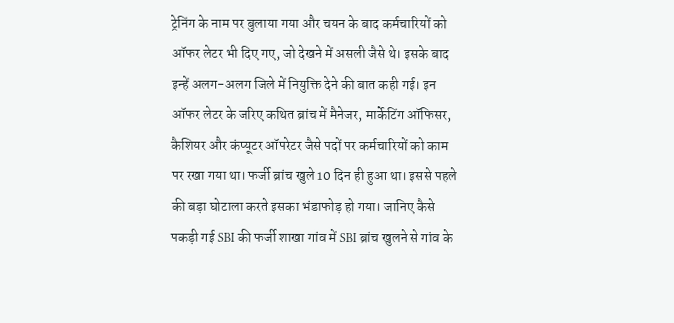ट्रेनिंग के नाम पर बुलाया गया और चयन के बाद कर्मचारियों को ऑफर लेटर भी दिए गए, जो देखने में असली जैसे थे। इसके बाद इन्हें अलग-अलग जिले में नियुक्ति देने की बात कही गई। इन ऑफर लेटर के जरिए कथित ब्रांच में मैनेजर, मार्केटिंग ऑफिसर, कैशियर और कंप्यूटर ऑपरेटर जैसे पदों पर कर्मचारियों को काम पर रखा गया था। फर्जी ब्रांच खुले 10 दिन ही हुआ था। इससे पहले की बड़ा घोटाला करते इसका भंडाफोड़ हो गया। जानिए कैसे पकड़ी गई SBI की फर्जी शाखा गांव में SBI ब्रांच खुलने से गांव के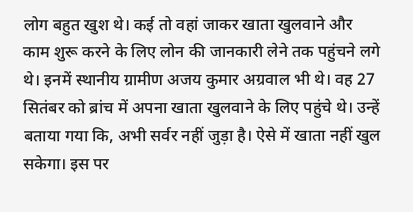लोग बहुत खुश थे। कई तो वहां जाकर खाता खुलवाने और काम शुरू करने के लिए लोन की जानकारी लेने तक पहुंचने लगे थे। इनमें स्थानीय ग्रामीण अजय कुमार अग्रवाल भी थे। वह 27 सितंबर को ब्रांच में अपना खाता खुलवाने के लिए पहुंचे थे। उन्हें बताया गया कि, अभी सर्वर नहीं जुड़ा है। ऐसे में खाता नहीं खुल सकेगा। इस पर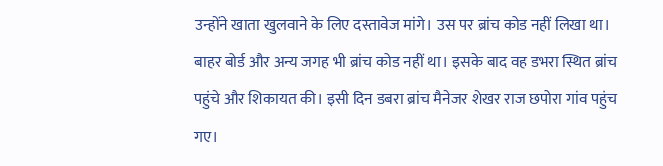उन्होंने खाता खुलवाने के लिए दस्तावेज मांगे। उस पर ब्रांच कोड नहीं लिखा था। बाहर बोर्ड और अन्य जगह भी ब्रांच कोड नहीं था। इसके बाद वह डभरा स्थित ब्रांच पहुंचे और शिकायत की। इसी दिन डबरा ब्रांच मैनेजर शेखर राज छपोरा गांव पहुंच गए।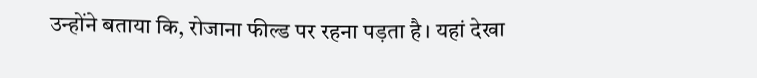उन्होंने बताया कि, रोजाना फील्ड पर रहना पड़ता है। यहां देखा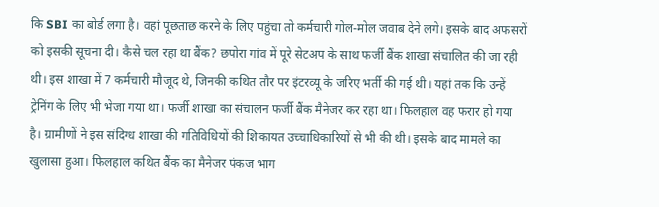कि SBI का बोर्ड लगा है। वहां पूछताछ करने के लिए पहुंचा तो कर्मचारी गोल-मोल जवाब देने लगे। इसके बाद अफसरों को इसकी सूचना दी। कैसे चल रहा था बैंक? छपोरा गांव में पूरे सेटअप के साथ फर्जी बैंक शाखा संचालित की जा रही थी। इस शाखा में 7 कर्मचारी मौजूद थे, जिनकी कथित तौर पर इंटरव्यू के जरिए भर्ती की गई थी। यहां तक कि उन्हें ट्रेनिंग के लिए भी भेजा गया था। फर्जी शाखा का संचालन फर्जी बैंक मैनेजर कर रहा था। फिलहाल वह फरार हो गया है। ग्रामीणों ने इस संदिग्ध शाखा की गतिविधियों की शिकायत उच्चाधिकारियों से भी की थी। इसके बाद मामले का खुलासा हुआ। फिलहाल कथित बैंक का मैनेजर पंकज भाग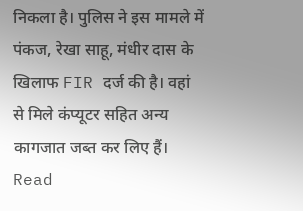निकला है। पुलिस ने इस मामले में पंकज, रेखा साहू, मंधीर दास के खिलाफ FIR दर्ज की है। वहां से मिले कंप्यूटर सहित अन्य कागजात जब्त कर लिए हैं। Read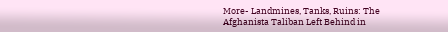More- Landmines, Tanks, Ruins: The Afghanista Taliban Left Behind in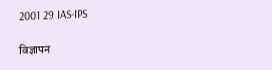2001 29 IAS-IPS

विज्ञापन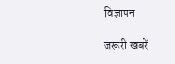विज्ञापन

जरूरी खबरें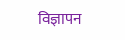विज्ञापन